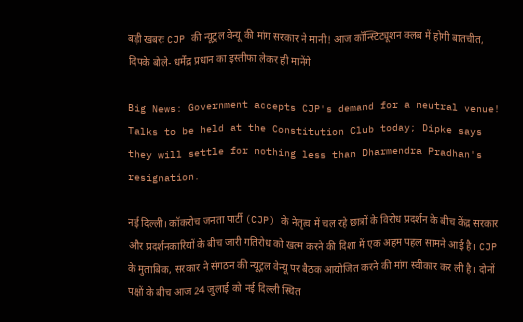बड़ी खबरः CJP की न्यूट्रल वेन्यू की मांग सरकार ने मानी! आज कॉन्स्टिट्यूशन क्लब में होगी बातचीत, दिपके बोले- धर्मेंद्र प्रधान का इस्तीफा लेकर ही मानेंगे

Big News: Government accepts CJP's demand for a neutral venue! Talks to be held at the Constitution Club today; Dipke says they will settle for nothing less than Dharmendra Pradhan's resignation.

नई दिल्ली। कॉकरोच जनता पार्टी (CJP) के नेतृत्व में चल रहे छात्रों के विरोध प्रदर्शन के बीच केंद्र सरकार और प्रदर्शनकारियों के बीच जारी गतिरोध को खत्म करने की दिशा में एक अहम पहल सामने आई है। CJP के मुताबिक, सरकार ने संगठन की न्यूट्रल वेन्यू पर बैठक आयोजित करने की मांग स्वीकार कर ली है। दोनों पक्षों के बीच आज 24 जुलाई को नई दिल्ली स्थित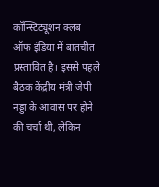कॉन्स्टिट्यूशन क्लब ऑफ इंडिया में बातचीत प्रस्तावित है। इससे पहले बैठक केंद्रीय मंत्री जेपी नड्डा के आवास पर होने की चर्चा थी, लेकिन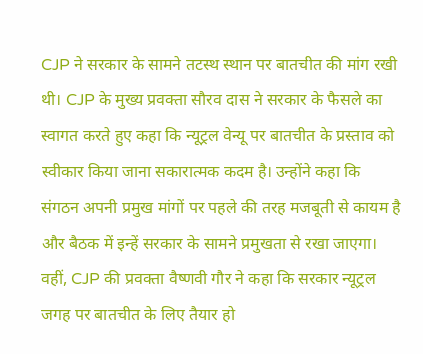CJP ने सरकार के सामने तटस्थ स्थान पर बातचीत की मांग रखी थी। CJP के मुख्य प्रवक्ता सौरव दास ने सरकार के फैसले का स्वागत करते हुए कहा कि न्यूट्रल वेन्यू पर बातचीत के प्रस्ताव को स्वीकार किया जाना सकारात्मक कदम है। उन्होंने कहा कि संगठन अपनी प्रमुख मांगों पर पहले की तरह मजबूती से कायम है और बैठक में इन्हें सरकार के सामने प्रमुखता से रखा जाएगा। वहीं, CJP की प्रवक्ता वैष्णवी गौर ने कहा कि सरकार न्यूट्रल जगह पर बातचीत के लिए तैयार हो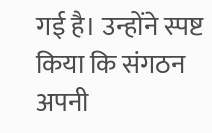गई है। उन्होंने स्पष्ट किया कि संगठन अपनी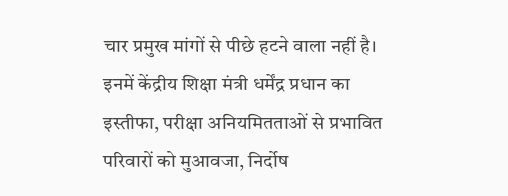चार प्रमुख मांगों से पीछे हटने वाला नहीं है। इनमें केंद्रीय शिक्षा मंत्री धर्मेंद्र प्रधान का इस्तीफा, परीक्षा अनियमितताओं से प्रभावित परिवारों को मुआवजा, निर्दोष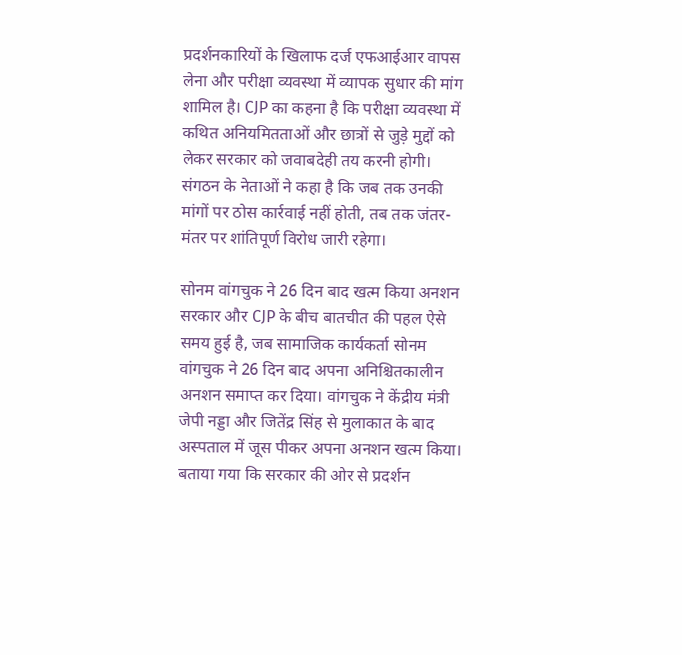प्रदर्शनकारियों के खिलाफ दर्ज एफआईआर वापस लेना और परीक्षा व्यवस्था में व्यापक सुधार की मांग शामिल है। CJP का कहना है कि परीक्षा व्यवस्था में कथित अनियमितताओं और छात्रों से जुड़े मुद्दों को लेकर सरकार को जवाबदेही तय करनी होगी। संगठन के नेताओं ने कहा है कि जब तक उनकी मांगों पर ठोस कार्रवाई नहीं होती, तब तक जंतर-मंतर पर शांतिपूर्ण विरोध जारी रहेगा।

सोनम वांगचुक ने 26 दिन बाद खत्म किया अनशन
सरकार और CJP के बीच बातचीत की पहल ऐसे समय हुई है, जब सामाजिक कार्यकर्ता सोनम वांगचुक ने 26 दिन बाद अपना अनिश्चितकालीन अनशन समाप्त कर दिया। वांगचुक ने केंद्रीय मंत्री जेपी नड्डा और जितेंद्र सिंह से मुलाकात के बाद अस्पताल में जूस पीकर अपना अनशन खत्म किया। बताया गया कि सरकार की ओर से प्रदर्शन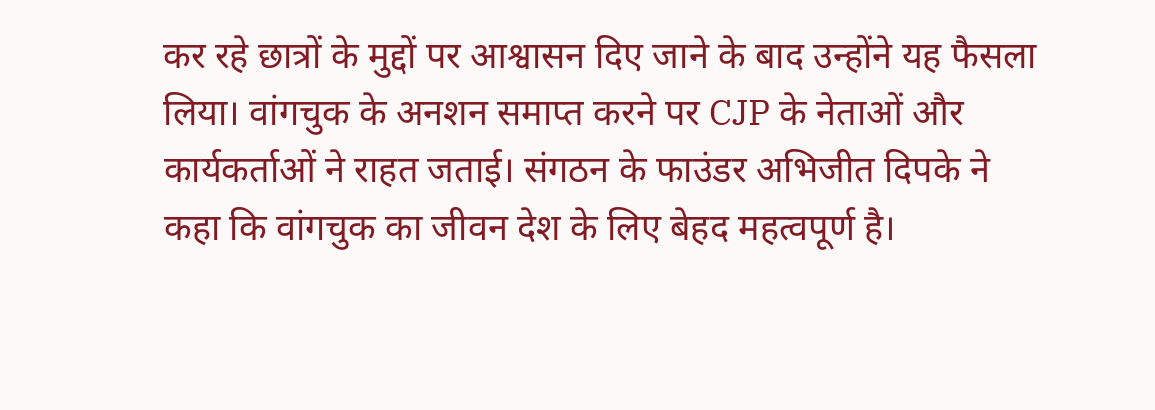कर रहे छात्रों के मुद्दों पर आश्वासन दिए जाने के बाद उन्होंने यह फैसला लिया। वांगचुक के अनशन समाप्त करने पर CJP के नेताओं और कार्यकर्ताओं ने राहत जताई। संगठन के फाउंडर अभिजीत दिपके ने कहा कि वांगचुक का जीवन देश के लिए बेहद महत्वपूर्ण है।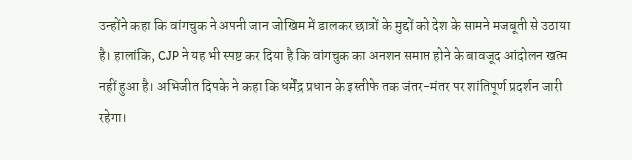उन्होंने कहा कि वांगचुक ने अपनी जान जोखिम में डालकर छात्रों के मुद्दों को देश के सामने मजबूती से उठाया है। हालांकि, CJP ने यह भी स्पष्ट कर दिया है कि वांगचुक का अनशन समाप्त होने के बावजूद आंदोलन खत्म नहीं हुआ है। अभिजीत दिपके ने कहा कि धर्मेंद्र प्रधान के इस्तीफे तक जंतर-मंतर पर शांतिपूर्ण प्रदर्शन जारी रहेगा।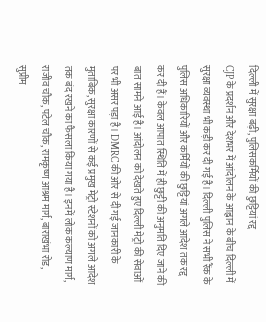दिल्ली में सुरक्षा बढ़ी, पुलिसकर्मियों की छुट्टियां रद्द
CJP के प्रदर्शन और देशभर में आंदोलन के आह्वान के बीच दिल्ली में सुरक्षा व्यवस्था भी कड़ी कर दी गई है। दिल्ली पुलिस ने सभी रैंक के पुलिस अधिकारियों और कर्मियों की छुट्टियां अगले आदेश तक रद्द कर दी हैं। केवल आपात स्थिति में ही छुट्टी की अनुमति दिए जाने की बात सामने आई है। आंदोलन को देखते हुए दिल्ली मेट्रो की सेवाओं पर भी असर पड़ा है। DMRC की ओर से दी गई जानकारी के मुताबिक, सुरक्षा कारणों से कई प्रमुख मेट्रो स्टेशनों को अगले आदेश तक बंद रखने का फैसला किया गया है। इनमें लोक कल्याण मार्ग, राजीव चौक, पटेल चौक, रामकृष्ण आश्रम मार्ग, बाराखंभा रोड, सुप्रीम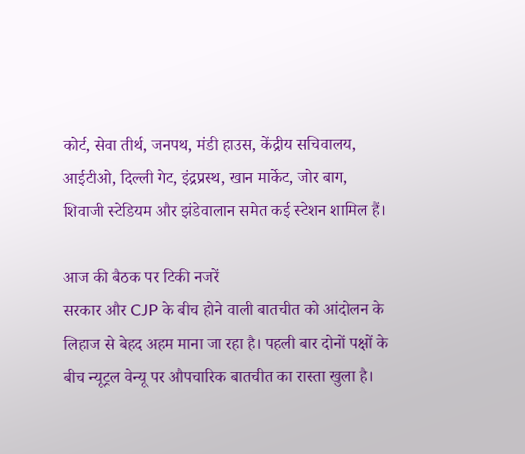कोर्ट, सेवा तीर्थ, जनपथ, मंडी हाउस, केंद्रीय सचिवालय, आईटीओ, दिल्ली गेट, इंद्रप्रस्थ, खान मार्केट, जोर बाग, शिवाजी स्टेडियम और झंडेवालान समेत कई स्टेशन शामिल हैं।

आज की बैठक पर टिकी नजरें
सरकार और CJP के बीच होने वाली बातचीत को आंदोलन के लिहाज से बेहद अहम माना जा रहा है। पहली बार दोनों पक्षों के बीच न्यूट्रल वेन्यू पर औपचारिक बातचीत का रास्ता खुला है।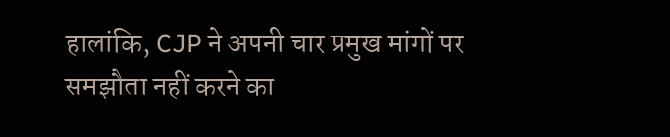हालांकि, CJP ने अपनी चार प्रमुख मांगों पर समझौता नहीं करने का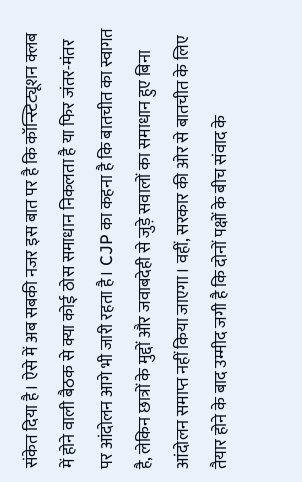संकेत दिया है। ऐसे में अब सबकी नजर इस बात पर है कि कॉन्स्टिट्यूशन क्लब में होने वाली बैठक से क्या कोई ठोस समाधान निकलता है या फिर जंतर-मंतर पर आंदोलन आगे भी जारी रहता है। CJP का कहना है कि बातचीत का स्वागत है, लेकिन छात्रों के मुद्दों और जवाबदेही से जुड़े सवालों का समाधान हुए बिना आंदोलन समाप्त नहीं किया जाएगा। वहीं, सरकार की ओर से बातचीत के लिए तैयार होने के बाद उम्मीद जगी है कि दोनों पक्षों के बीच संवाद के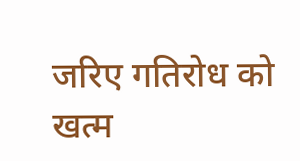जरिए गतिरोध को खत्म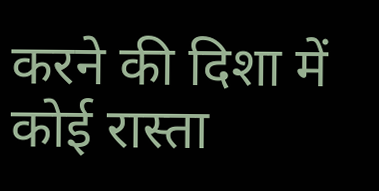करने की दिशा में कोई रास्ता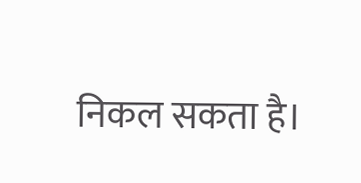निकल सकता है।